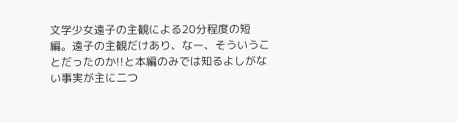文学少女遠子の主観による20分程度の短編。遠子の主観だけあり、なー、そういうことだったのか!!と本編のみでは知るよしがない事実が主に二つ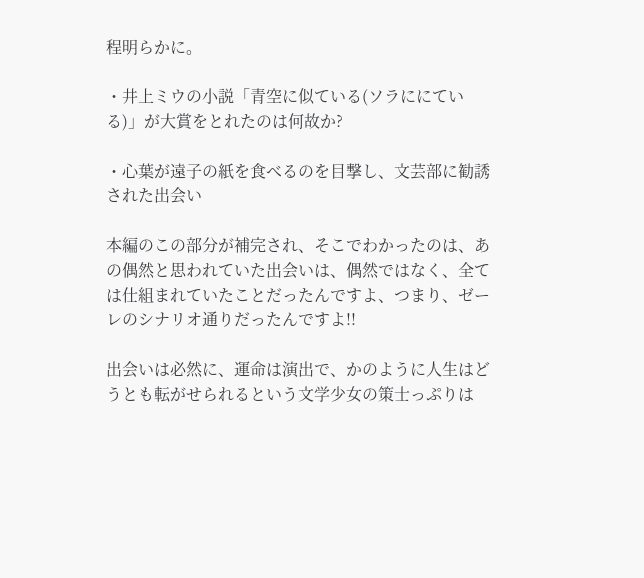程明らかに。

・井上ミウの小説「青空に似ている(ソラににている)」が大賞をとれたのは何故か?

・心葉が遠子の紙を食べるのを目撃し、文芸部に勧誘された出会い

本編のこの部分が補完され、そこでわかったのは、あの偶然と思われていた出会いは、偶然ではなく、全ては仕組まれていたことだったんですよ、つまり、ゼーレのシナリオ通りだったんですよ!!

出会いは必然に、運命は演出で、かのように人生はどうとも転がせられるという文学少女の策士っぷりは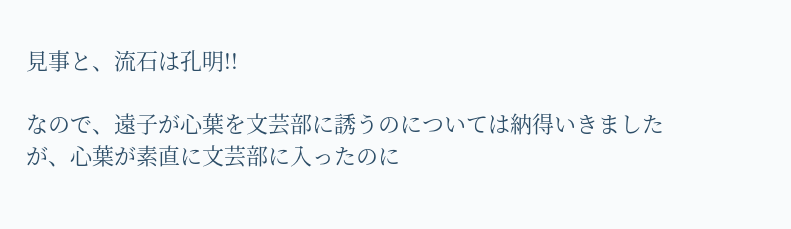見事と、流石は孔明!!

なので、遠子が心葉を文芸部に誘うのについては納得いきましたが、心葉が素直に文芸部に入ったのに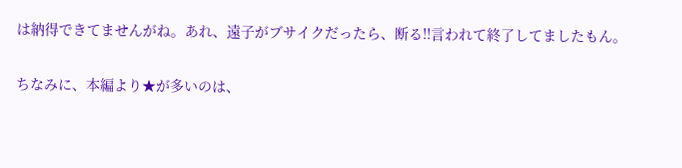は納得できてませんがね。あれ、遠子がブサイクだったら、断る!!言われて終了してましたもん。

ちなみに、本編より★が多いのは、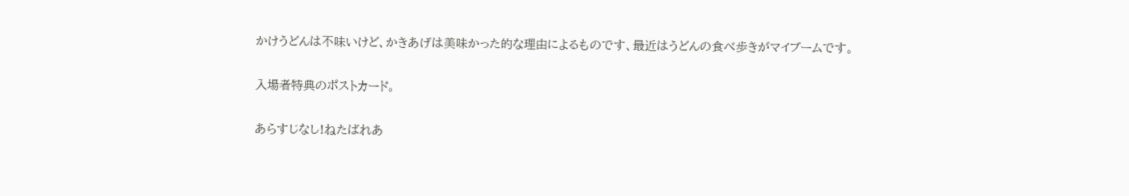かけうどんは不味いけど、かきあげは美味かった的な理由によるものです、最近はうどんの食べ歩きがマイブームです。

入場者特典のポストカード。

あらすじなし!ねたばれあ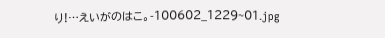り!…えいがのはこ。-100602_1229~01.jpg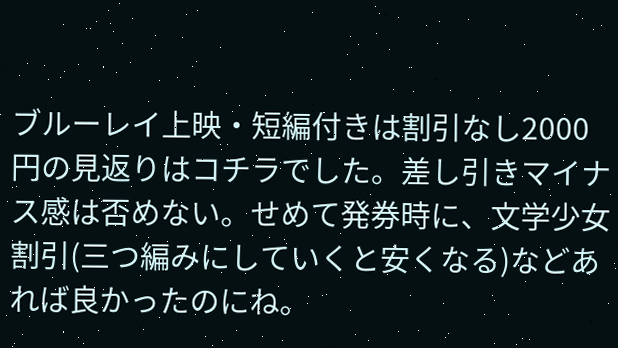ブルーレイ上映・短編付きは割引なし2000円の見返りはコチラでした。差し引きマイナス感は否めない。せめて発券時に、文学少女割引(三つ編みにしていくと安くなる)などあれば良かったのにね。